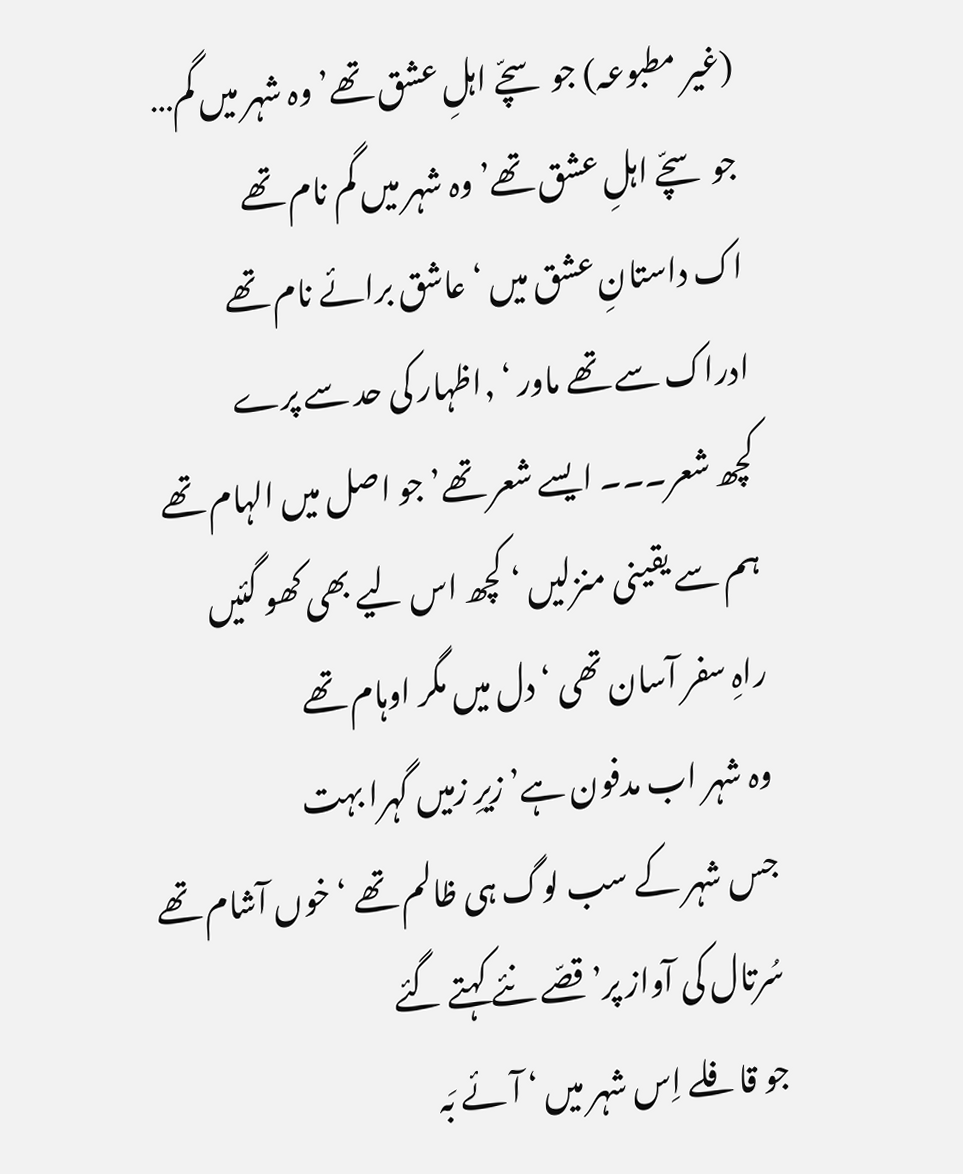(غیر مطبوعہ) جو سچّے اہلِ عشق تھے’ وہ شہر میں گم…
جو سچّے اہلِ عشق تھے’ وہ شہر میں گم نام تھے
اک داستانِ عشق میں ‘ عاشق برائے نام تھے
ادراک سے تھے ماور ‘ ,اظہار کی حد سے پرے
کچھ شعر۔۔۔ ایسے شعر تھے’ جو اصل میں الہام تھے
ہم سے یقینی منزلیں ‘ کچھ اس لیے بھی کھو گئیں
راہِ سفر آسان تھی ‘ دل میں مگر اوہام تھے
وہ شہر اب مدفون ہے’ زیرِ زمیں گہرا بہت
جس شہر کے سب لوگ ہی ظالم تھے ‘ خوں آشام تھے
سُرتال کی آواز پر’ قصّے نئے کہتے گئے
جو قافلے اِس شہر میں ‘ آئے بَہ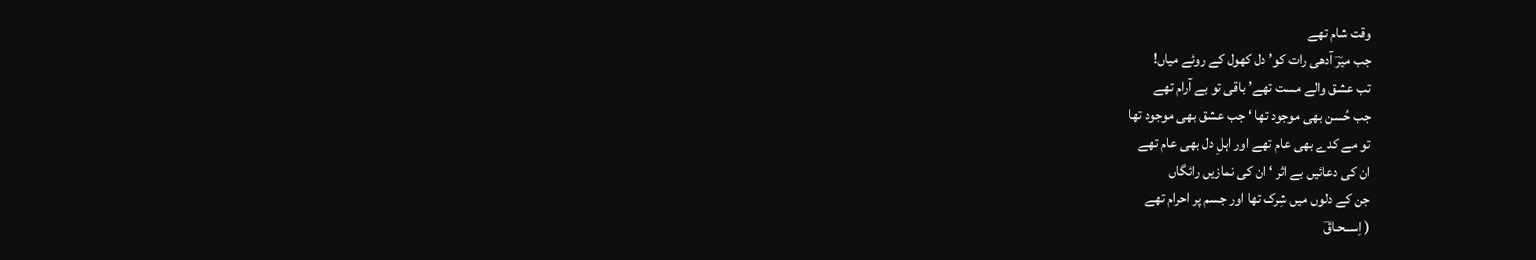وقت شام تھے
جب میرؔ آدھی رات کو’ دل کھول کے روئے میاں!
تب عشق والے مست تھے’ باقی تو بے آرام تھے
جب حُسن بھی موجود تھا ‘ جب عشق بھی موجود تھا
تو مے کدے بھی عام تھے اور اہلِ دل بھی عام تھے
ان کی دعائیں بے اثر ‘ ان کی نمازیں رائگاں
جن کے دلوں میں شِرک تھا اور جسم پر احرام تھے
( اِســحـاقؔ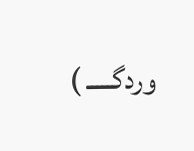وردگـــــ )